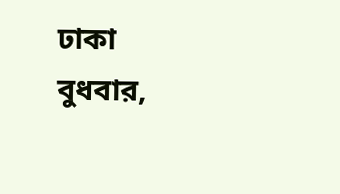ঢাকা বুধবার,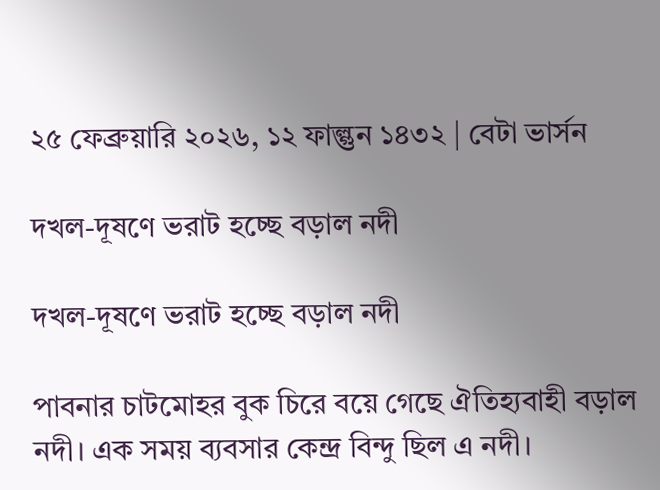২৫ ফেব্রুয়ারি ২০২৬, ১২ ফাল্গুন ১৪৩২ | বেটা ভার্সন

দখল-দূষণে ভরাট হচ্ছে বড়াল নদী

দখল-দূষণে ভরাট হচ্ছে বড়াল নদী

পাবনার চাটমোহর বুক চিরে বয়ে গেছে ঐতিহ্যবাহী বড়াল নদী। এক সময় ব্যবসার কেন্দ্র বিন্দু ছিল এ নদী।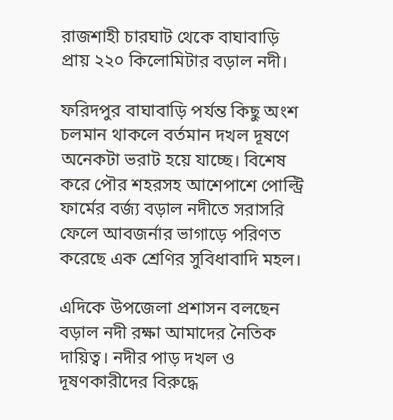রাজশাহী চারঘাট থেকে বাঘাবাড়ি প্রায় ২২০ কিলোমিটার বড়াল নদী।

ফরিদপুর বাঘাবাড়ি পর্যন্ত কিছু অংশ চলমান থাকলে বর্তমান দখল দূষণে অনেকটা ভরাট হয়ে যাচ্ছে। বিশেষ করে পৌর শহরসহ আশেপাশে পোল্ট্রি ফার্মের বর্জ্য বড়াল নদীতে সরাসরি ফেলে আবজর্নার ভাগাড়ে পরিণত করেছে এক শ্রেণির সুবিধাবাদি মহল।

এদিকে উপজেলা প্রশাসন বলছেন বড়াল নদী রক্ষা আমাদের নৈতিক দায়িত্ব। নদীর পাড় দখল ও দূষণকারীদের বিরুদ্ধে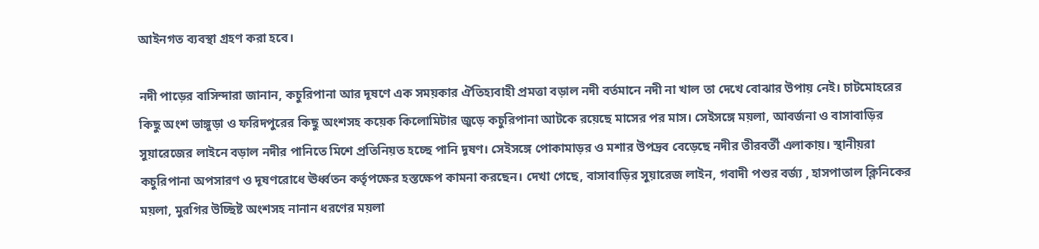আইনগত ব্যবস্থা গ্রহণ করা হবে।

নদী পাড়ের বাসিন্দারা জানান, কচুরিপানা আর দূষণে এক সময়কার ঐতিহ্যবাহী প্রমত্তা বড়াল নদী বর্তমানে নদী না খাল তা দেখে বোঝার উপায় নেই। চাটমোহরের কিছু অংশ ভাঙ্গুড়া ও ফরিদপুরের কিছু অংশসহ কয়েক কিলোমিটার জুড়ে কচুরিপানা আটকে রয়েছে মাসের পর মাস। সেইসঙ্গে ময়লা, আবর্জনা ও বাসাবাড়ির সুয়ারেজের লাইনে বড়াল নদীর পানিতে মিশে প্রতিনিয়ত হচ্ছে পানি দূষণ। সেইসঙ্গে পোকামাড়র ও মশার উপদ্রব বেড়েছে নদীর তীরবর্তী এলাকায়। স্থানীয়রা কচুরিপানা অপসারণ ও দূষণরোধে ঊর্ধ্বতন কর্তৃপক্ষের হস্তক্ষেপ কামনা করছেন। দেখা গেছে, বাসাবাড়ির সুয়ারেজ লাইন, গবাদী পশুর বর্জ্য , হাসপাতাল ক্লিনিকের ময়লা, মুরগির উচ্ছিষ্ট অংশসহ নানান ধরণের ময়লা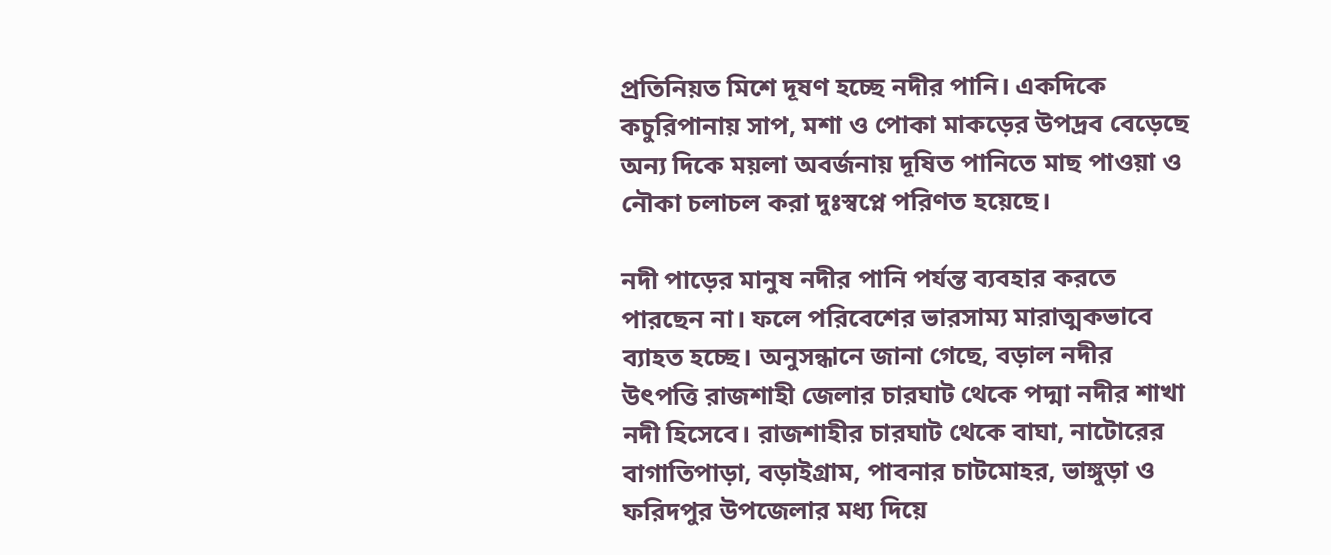প্রতিনিয়ত মিশে দূষণ হচ্ছে নদীর পানি। একদিকে কচুরিপানায় সাপ, মশা ও পোকা মাকড়ের উপদ্রব বেড়েছে অন্য দিকে ময়লা অবর্জনায় দূষিত পানিতে মাছ পাওয়া ও নৌকা চলাচল করা দুঃস্বপ্নে পরিণত হয়েছে।

নদী পাড়ের মানুষ নদীর পানি পর্যন্ত ব্যবহার করতে পারছেন না। ফলে পরিবেশের ভারসাম্য মারাত্মকভাবে ব্যাহত হচ্ছে। অনুসন্ধানে জানা গেছে, বড়াল নদীর উৎপত্তি রাজশাহী জেলার চারঘাট থেকে পদ্মা নদীর শাখা নদী হিসেবে। রাজশাহীর চারঘাট থেকে বাঘা, নাটোরের বাগাতিপাড়া, বড়াইগ্রাম, পাবনার চাটমোহর, ভাঙ্গুড়া ও ফরিদপুর উপজেলার মধ্য দিয়ে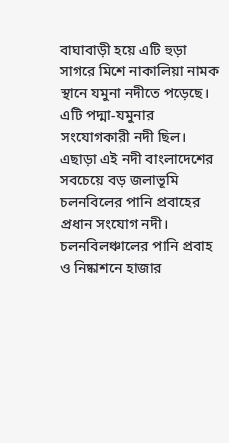বাঘাবাড়ী হয়ে এটি হুড়া সাগরে মিশে নাকালিয়া নামক স্থানে যমুনা নদীতে পড়েছে। এটি পদ্মা-যমুনার সংযোগকারী নদী ছিল। এছাড়া এই নদী বাংলাদেশের সবচেয়ে বড় জলাভূমি চলনবিলের পানি প্রবাহের প্রধান সংযোগ নদী। চলনবিলঞ্চালের পানি প্রবাহ ও নিষ্কাশনে হাজার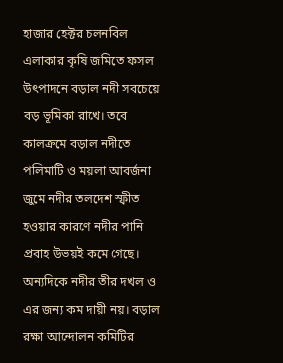হাজার হেক্টর চলনবিল এলাকার কৃষি জমিতে ফসল উৎপাদনে বড়াল নদী সবচেয়ে বড় ভূমিকা রাখে। তবে কালক্রমে বড়াল নদীতে পলিমাটি ও ময়লা আবর্জনা জুমে নদীর তলদেশ স্ফীত হওয়ার কারণে নদীর পানি প্রবাহ উভয়ই কমে গেছে। অন্যদিকে নদীর তীর দখল ও এর জন্য কম দায়ী নয়। বড়াল রক্ষা আন্দোলন কমিটির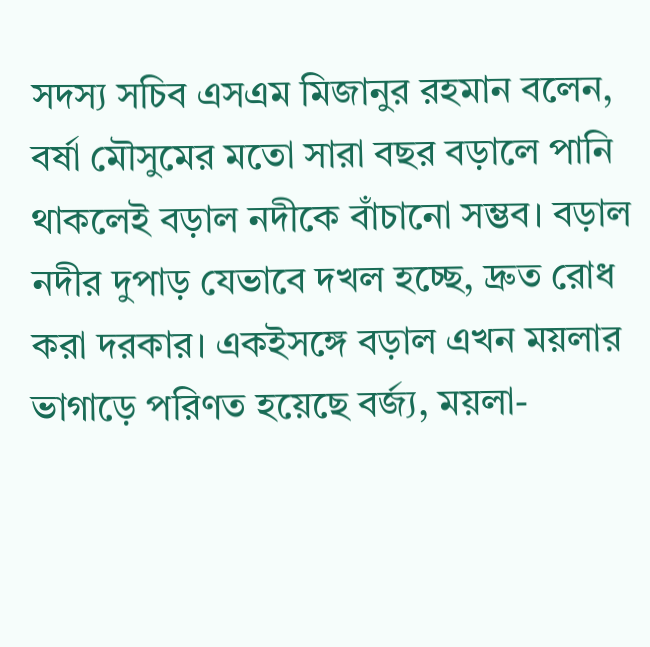সদস্য সচিব এসএম মিজানুর রহমান বলেন, বর্ষা মৌসুমের মতো সারা বছর বড়ালে পানি থাকলেই বড়াল নদীকে বাঁচানো সম্ভব। বড়াল নদীর দুপাড় যেভাবে দখল হচ্ছে, দ্রুত রোধ করা দরকার। একইসঙ্গে বড়াল এখন ময়লার ভাগাড়ে পরিণত হয়েছে বর্জ্য, ময়লা-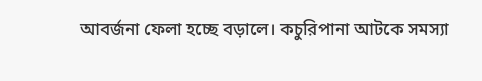আবর্জনা ফেলা হচ্ছে বড়ালে। কচুরিপানা আটকে সমস্যা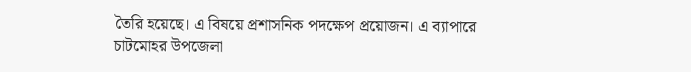তৈরি হয়েছে। এ বিষয়ে প্রশাসনিক পদক্ষেপ প্রয়োজন। এ ব্যাপারে চাটমোহর উপজেলা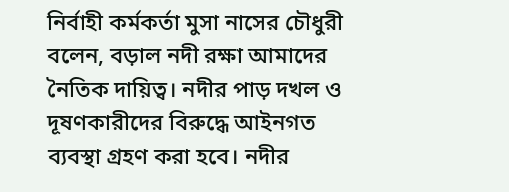নির্বাহী কর্মকর্তা মুসা নাসের চৌধুরী বলেন, বড়াল নদী রক্ষা আমাদের নৈতিক দায়িত্ব। নদীর পাড় দখল ও দূষণকারীদের বিরুদ্ধে আইনগত ব্যবস্থা গ্রহণ করা হবে। নদীর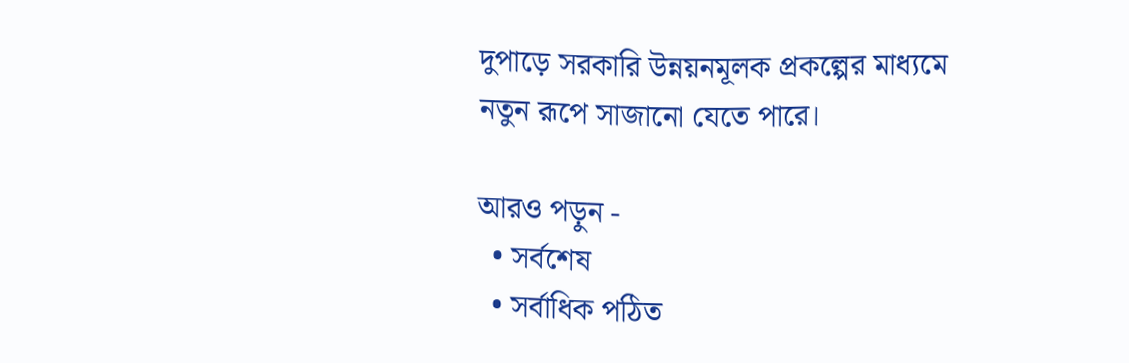দুপাড়ে সরকারি উন্নয়নমূলক প্রকল্পের মাধ্যমে নতুন রূপে সাজানো যেতে পারে।

আরও পড়ুন -
  • সর্বশেষ
  • সর্বাধিক পঠিত